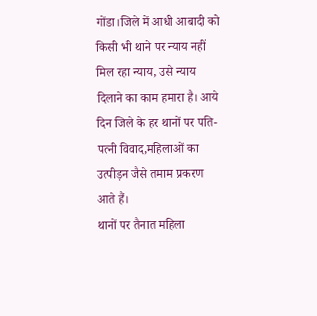गोंडा।जिले में आधी आबादी को किसी भी थाने पर न्याय नहीं मिल रहा न्याय, उसे न्याय दिलाने का काम हमारा है। आये दिन जिले के हर थानों पर पति-पत्नी विवाद,महिलाओं का उत्पीड़न जैसे तमाम प्रकरण आते हैं।
थानों पर तैनात महिला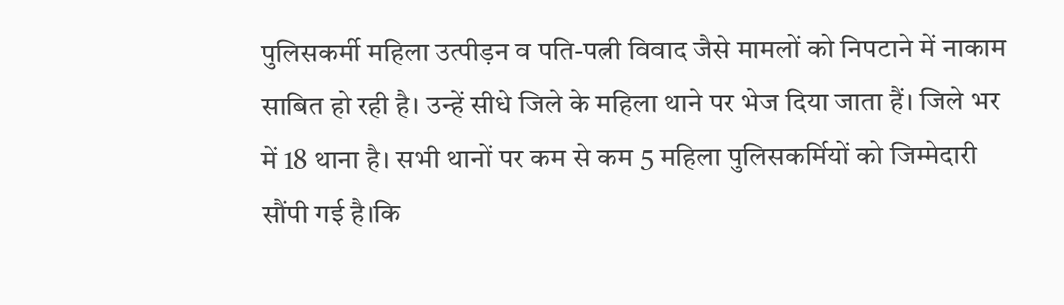पुलिसकर्मी महिला उत्पीड़न व पति-पत्नी विवाद जैसे मामलों को निपटाने में नाकाम साबित हो रही है। उन्हें सीधे जिले के महिला थाने पर भेज दिया जाता हैं। जिले भर में 18 थाना है। सभी थानों पर कम से कम 5 महिला पुलिसकर्मियों को जिम्मेदारी सौंपी गई है।कि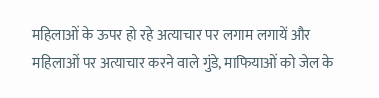महिलाओं के ऊपर हो रहे अत्याचार पर लगाम लगायें और महिलाओं पर अत्याचार करने वाले गुंडे, माफियाओं को जेल के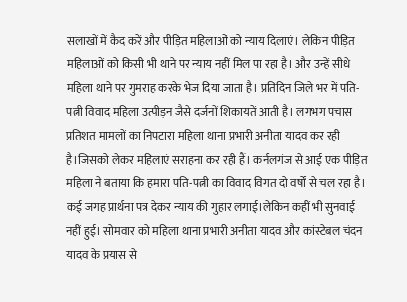सलाखों में कैद करें और पीड़ित महिलाओं को न्याय दिलाएं। लेकिन पीड़ित महिलाओं को किसी भी थाने पर न्याय नहीं मिल पा रहा है। और उन्हें सीधे महिला थाने पर गुमराह करके भेज दिया जाता है। प्रतिदिन जिले भर में पति-पत्नी विवाद महिला उत्पीड़न जैसे दर्जनों शिकायतें आती है। लगभग पचास प्रतिशत मामलों का निपटारा महिला थाना प्रभारी अनीता यादव कर रही है।जिसको लेकर महिलाएं सराहना कर रही हैं। कर्नलगंज से आई एक पीड़ित महिला ने बताया कि हमारा पति-पत्नी का विवाद विगत दो वर्षों से चल रहा है। कई जगह प्रार्थना पत्र देकर न्याय की गुहार लगाई।लेकिन कहीं भी सुनवाई नहीं हुई। सोमवार को महिला थाना प्रभारी अनीता यादव और कांस्टेबल चंदन यादव के प्रयास से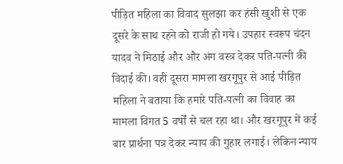पीड़ित महिला का विवाद सुलझा कर हंसी खुशी से एक दूसरे के साथ रहने को राजी हो गये। उपहार स्वरूप चंदन यादव ने मिठाई और और अंग वस्त्र देकर पति-पत्नी की विदाई की। वहीं दूसरा मामला खरगूपुर से आई पीड़ित महिला ने बताया कि हमारे पति-पत्नी का विवाह का मामला विगत 5 वर्षों से चल रहा था। और खरगूपुर में कई बार प्रार्थना पत्र देकर न्याय की गुहार लगाई। लेकिन न्याय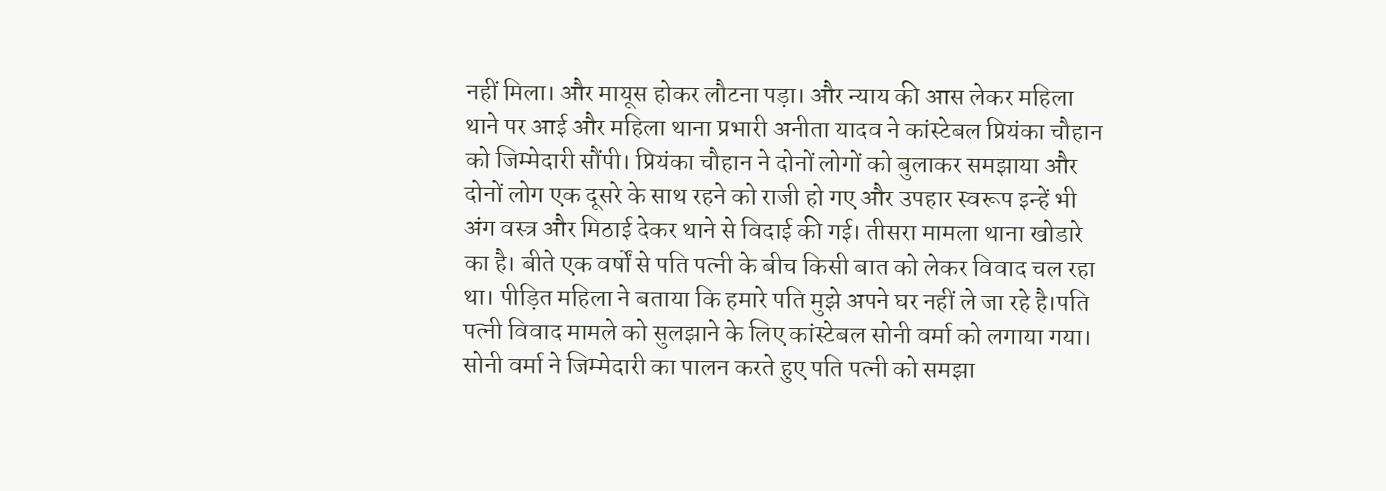नहीं मिला। और मायूस होकर लौटना पड़ा। और न्याय की आस लेकर महिला थाने पर आई और महिला थाना प्रभारी अनीता यादव ने कांस्टेबल प्रियंका चौहान को जिम्मेदारी सौंपी। प्रियंका चौहान ने दोनों लोगों को बुलाकर समझाया और दोनों लोग एक दूसरे के साथ रहने को राजी हो गए और उपहार स्वरूप इन्हें भी अंग वस्त्र और मिठाई देकर थाने से विदाई की गई। तीसरा मामला थाना खोडारे का है। बीते एक वर्षों से पति पत्नी के बीच किसी बात को लेकर विवाद चल रहा था। पीड़ित महिला ने बताया कि हमारे पति मुझे अपने घर नहीं ले जा रहे है।पति पत्नी विवाद मामले को सुलझाने के लिए कांस्टेबल सोनी वर्मा को लगाया गया। सोनी वर्मा ने जिम्मेदारी का पालन करते हुए पति पत्नी को समझा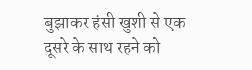बुझाकर हंसी खुशी से एक दूसरे के साथ रहने को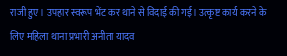राजी हुए। उपहार स्वरूप भेंट कर थाने से विदाई की गई। उत्कृष्ट कार्य करने के लिए महिला थाना प्रभारी अनीता यादव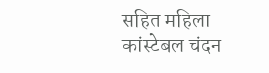सहित महिला कांस्टेबल चंदन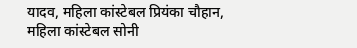यादव, महिला कांस्टेबल प्रियंका चौहान, महिला कांस्टेबल सोनी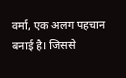वर्मा, एक अलग पहचान बनाई है। जिससे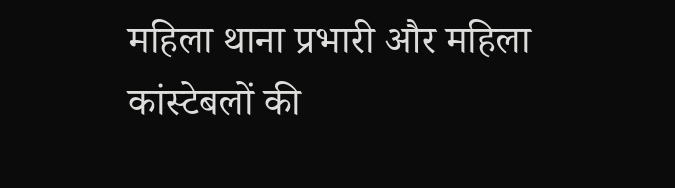महिला थाना प्रभारी और महिला कांस्टेबलों की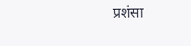प्रशंसा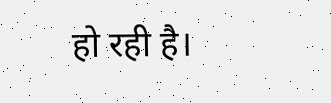हो रही है।